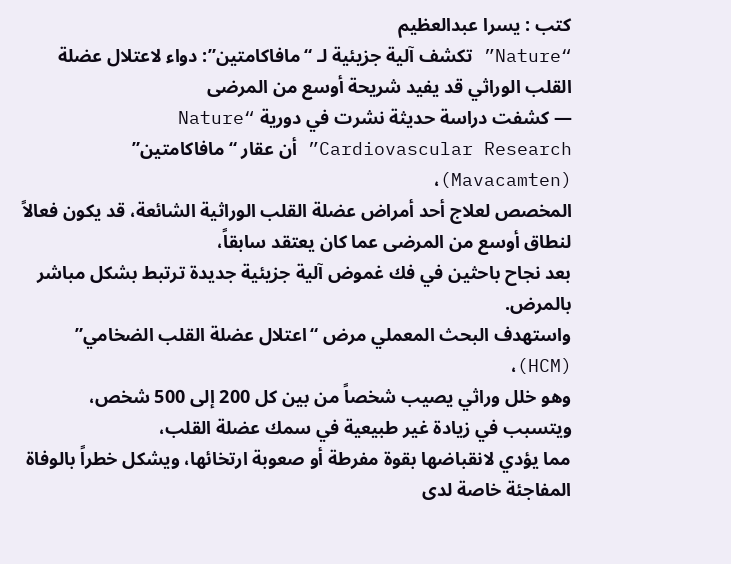كتب : يسرا عبدالعظيم
“Nature” تكشف آلية جزيئية لـ “مافاكامتين”: دواء لاعتلال عضلة القلب الوراثي قد يفيد شريحة أوسع من المرضى
— كشفت دراسة حديثة نشرت في دورية “Nature Cardiovascular Research” أن عقار “مافاكامتين” (Mavacamten)،
المخصص لعلاج أحد أمراض عضلة القلب الوراثية الشائعة، قد يكون فعالاً لنطاق أوسع من المرضى عما كان يعتقد سابقاً،
بعد نجاح باحثين في فك غموض آلية جزيئية جديدة ترتبط بشكل مباشر بالمرض.
واستهدف البحث المعملي مرض “اعتلال عضلة القلب الضخامي” (HCM)،
وهو خلل وراثي يصيب شخصاً من بين كل 200 إلى 500 شخص،
ويتسبب في زيادة غير طبيعية في سمك عضلة القلب،
مما يؤدي لانقباضها بقوة مفرطة أو صعوبة ارتخائها، ويشكل خطراً بالوفاة المفاجئة خاصة لدى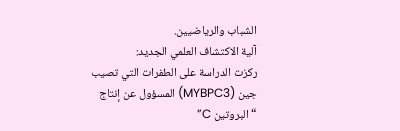الشباب والرياضيين.
آلية الاكتشاف العلمي الجديد:
ركزت الدراسة على الطفرات التي تصيب جين (MYBPC3) المسؤول عن إنتاج “البروتين C”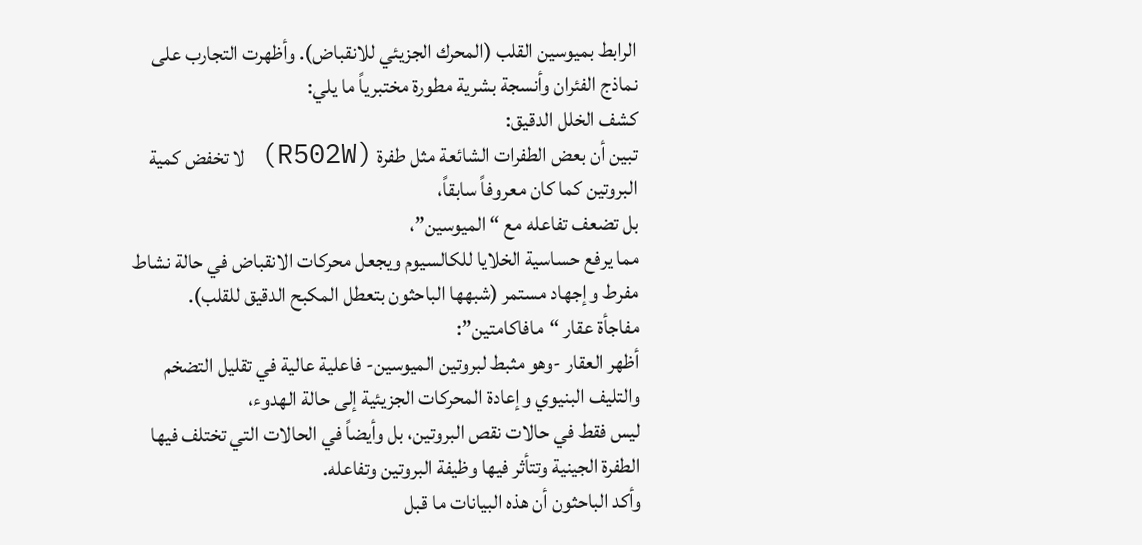الرابط بميوسين القلب (المحرك الجزيئي للانقباض). وأظهرت التجارب على نماذج الفئران وأنسجة بشرية مطورة مختبرياً ما يلي:
كشف الخلل الدقيق:
تبين أن بعض الطفرات الشائعة مثل طفرة (R502W) لا تخفض كمية البروتين كما كان معروفاً سابقاً،
بل تضعف تفاعله مع “الميوسين”،
مما يرفع حساسية الخلايا للكالسيوم ويجعل محركات الانقباض في حالة نشاط مفرط وإجهاد مستمر (شبهها الباحثون بتعطل المكبح الدقيق للقلب).
مفاجأة عقار “مافاكامتين”:
أظهر العقار -وهو مثبط لبروتين الميوسين- فاعلية عالية في تقليل التضخم والتليف البنيوي وإعادة المحركات الجزيئية إلى حالة الهدوء،
ليس فقط في حالات نقص البروتين، بل وأيضاً في الحالات التي تختلف فيها الطفرة الجينية وتتأثر فيها وظيفة البروتين وتفاعله.
وأكد الباحثون أن هذه البيانات ما قبل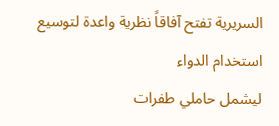السريرية تفتح آفاقاً نظرية واعدة لتوسيع استخدام الدواء
ليشمل حاملي طفرات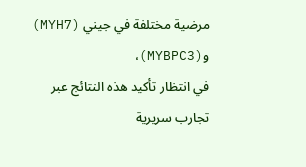مرضية مختلفة في جيني (MYH7) و(MYBPC3)،
في انتظار تأكيد هذه النتائج عبر تجارب سريرية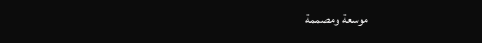موسعة ومصممة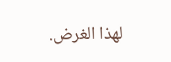لهذا الغرض.